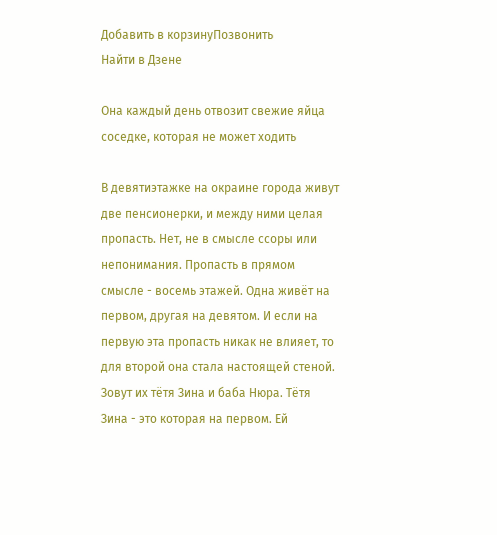Добавить в корзинуПозвонить
Найти в Дзене

Она каждый день отвозит свежие яйца соседке, которая не может ходить

В девятиэтажке на окраине города живут две пенсионерки, и между ними целая пропасть. Нет, не в смысле ссоры или непонимания. Пропасть в прямом смысле - восемь этажей. Одна живёт на первом, другая на девятом. И если на первую эта пропасть никак не влияет, то для второй она стала настоящей стеной. Зовут их тётя Зина и баба Нюра. Тётя Зина - это которая на первом. Ей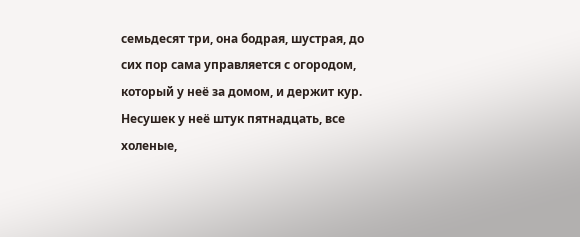семьдесят три, она бодрая, шустрая, до сих пор сама управляется с огородом, который у неё за домом, и держит кур. Несушек у неё штук пятнадцать, все холеные,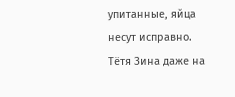упитанные, яйца несут исправно. Тётя Зина даже на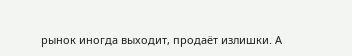рынок иногда выходит, продаёт излишки. А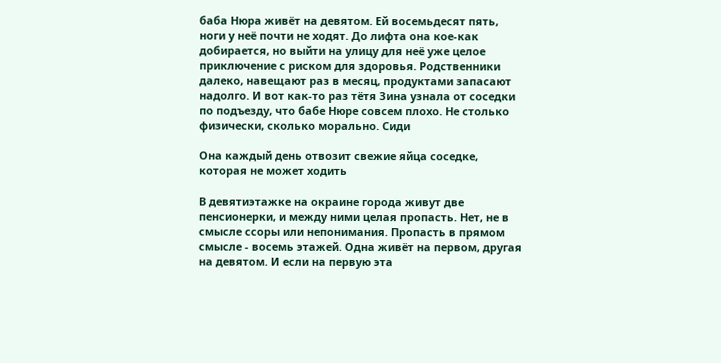баба Нюра живёт на девятом. Ей восемьдесят пять, ноги у неё почти не ходят. До лифта она кое-как добирается, но выйти на улицу для неё уже целое приключение с риском для здоровья. Родственники далеко, навещают раз в месяц, продуктами запасают надолго. И вот как-то раз тётя Зина узнала от соседки по подъезду, что бабе Нюре совсем плохо. Не столько физически, сколько морально. Сиди

Она каждый день отвозит свежие яйца соседке, которая не может ходить

В девятиэтажке на окраине города живут две пенсионерки, и между ними целая пропасть. Нет, не в смысле ссоры или непонимания. Пропасть в прямом смысле - восемь этажей. Одна живёт на первом, другая на девятом. И если на первую эта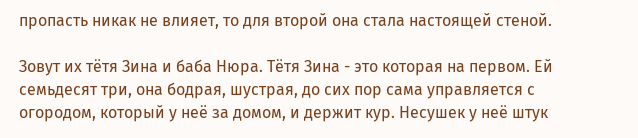пропасть никак не влияет, то для второй она стала настоящей стеной.

Зовут их тётя Зина и баба Нюра. Тётя Зина - это которая на первом. Ей семьдесят три, она бодрая, шустрая, до сих пор сама управляется с огородом, который у неё за домом, и держит кур. Несушек у неё штук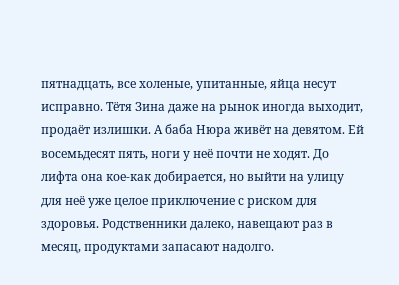пятнадцать, все холеные, упитанные, яйца несут исправно. Тётя Зина даже на рынок иногда выходит, продаёт излишки. А баба Нюра живёт на девятом. Ей восемьдесят пять, ноги у неё почти не ходят. До лифта она кое-как добирается, но выйти на улицу для неё уже целое приключение с риском для здоровья. Родственники далеко, навещают раз в месяц, продуктами запасают надолго.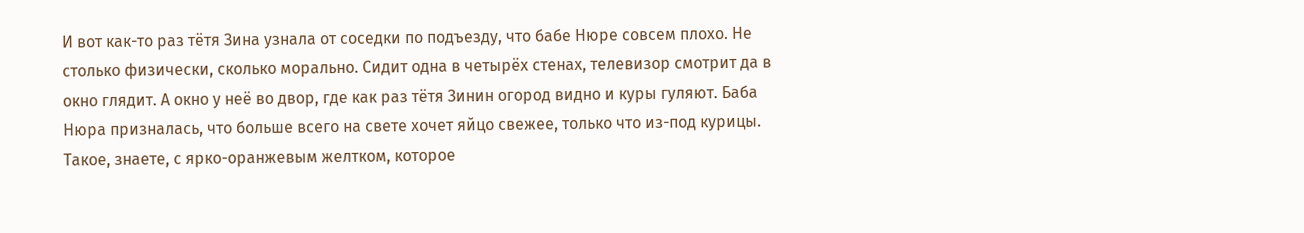И вот как-то раз тётя Зина узнала от соседки по подъезду, что бабе Нюре совсем плохо. Не столько физически, сколько морально. Сидит одна в четырёх стенах, телевизор смотрит да в окно глядит. А окно у неё во двор, где как раз тётя Зинин огород видно и куры гуляют. Баба Нюра призналась, что больше всего на свете хочет яйцо свежее, только что из-под курицы. Такое, знаете, с ярко-оранжевым желтком, которое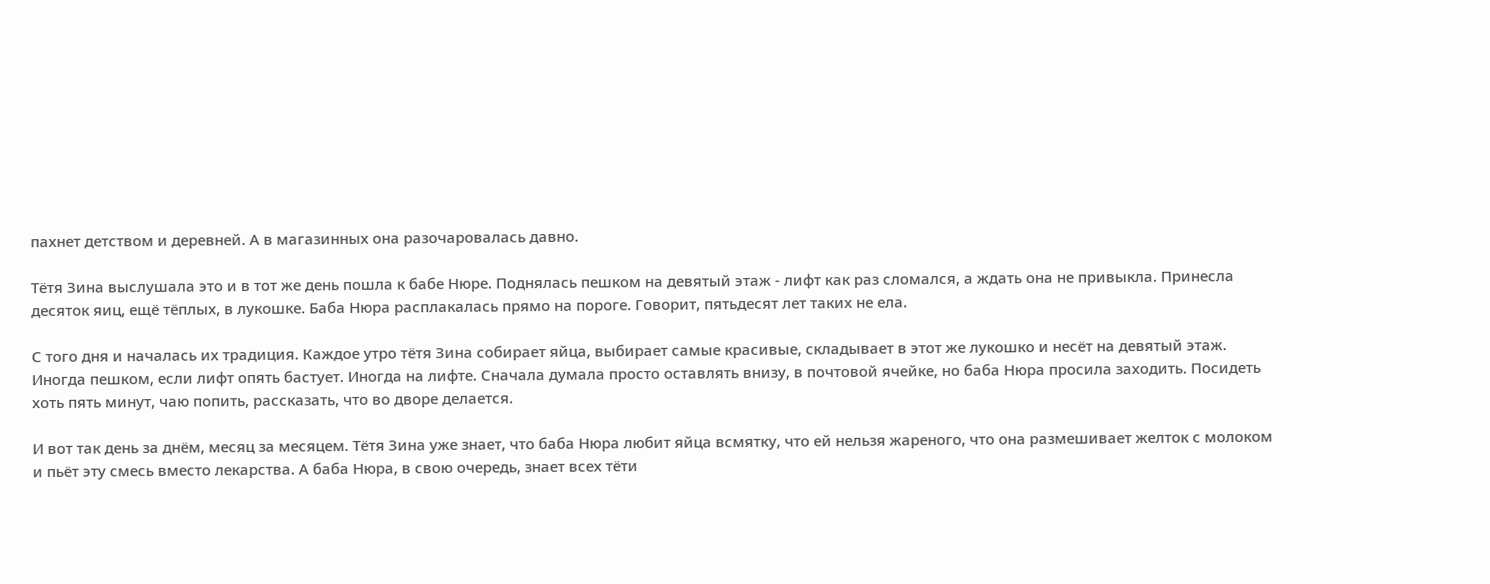пахнет детством и деревней. А в магазинных она разочаровалась давно.

Тётя Зина выслушала это и в тот же день пошла к бабе Нюре. Поднялась пешком на девятый этаж - лифт как раз сломался, а ждать она не привыкла. Принесла десяток яиц, ещё тёплых, в лукошке. Баба Нюра расплакалась прямо на пороге. Говорит, пятьдесят лет таких не ела.

С того дня и началась их традиция. Каждое утро тётя Зина собирает яйца, выбирает самые красивые, складывает в этот же лукошко и несёт на девятый этаж. Иногда пешком, если лифт опять бастует. Иногда на лифте. Сначала думала просто оставлять внизу, в почтовой ячейке, но баба Нюра просила заходить. Посидеть хоть пять минут, чаю попить, рассказать, что во дворе делается.

И вот так день за днём, месяц за месяцем. Тётя Зина уже знает, что баба Нюра любит яйца всмятку, что ей нельзя жареного, что она размешивает желток с молоком и пьёт эту смесь вместо лекарства. А баба Нюра, в свою очередь, знает всех тёти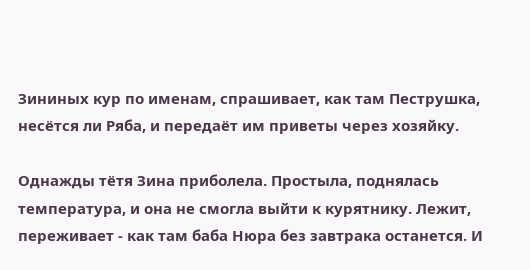Зининых кур по именам, спрашивает, как там Пеструшка, несётся ли Ряба, и передаёт им приветы через хозяйку.

Однажды тётя Зина приболела. Простыла, поднялась температура, и она не смогла выйти к курятнику. Лежит, переживает - как там баба Нюра без завтрака останется. И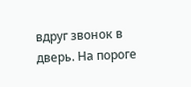вдруг звонок в дверь. На пороге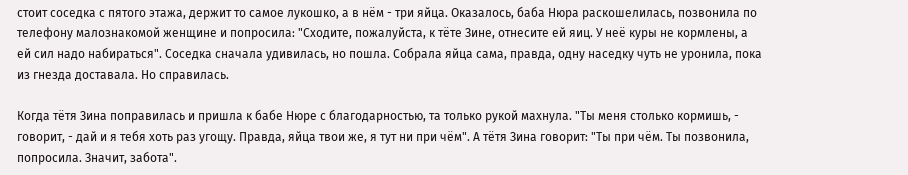стоит соседка с пятого этажа, держит то самое лукошко, а в нём - три яйца. Оказалось, баба Нюра раскошелилась, позвонила по телефону малознакомой женщине и попросила: "Сходите, пожалуйста, к тёте Зине, отнесите ей яиц. У неё куры не кормлены, а ей сил надо набираться". Соседка сначала удивилась, но пошла. Собрала яйца сама, правда, одну наседку чуть не уронила, пока из гнезда доставала. Но справилась.

Когда тётя Зина поправилась и пришла к бабе Нюре с благодарностью, та только рукой махнула. "Ты меня столько кормишь, - говорит, - дай и я тебя хоть раз угощу. Правда, яйца твои же, я тут ни при чём". А тётя Зина говорит: "Ты при чём. Ты позвонила, попросила. Значит, забота".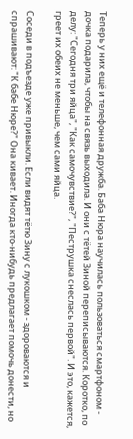Теперь у них ещё и телефонная дружба. Баба Нюра научилась пользоваться смартфоном - дочка подарила, чтобы на связь выходила. И они с тётей Зиной переписываются. Коротко, по делу: "Сегодня три яйца", "Как самочувствие?", "Пеструшка снеслась первой". И это, кажется, греет их обеих не меньше, чем сами яйца.

Соседи в подъезде уже привыкли. Если видят тётю Зину с лукошком - здороваются и спрашивают: "К бабе Нюре?" Она кивает. Иногда кто-нибудь предлагает помочь донести, но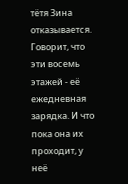тётя Зина отказывается. Говорит, что эти восемь этажей - её ежедневная зарядка. И что пока она их проходит, у неё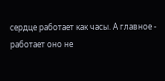сердце работает как часы. А главное - работает оно не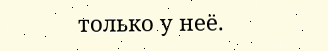только у неё.